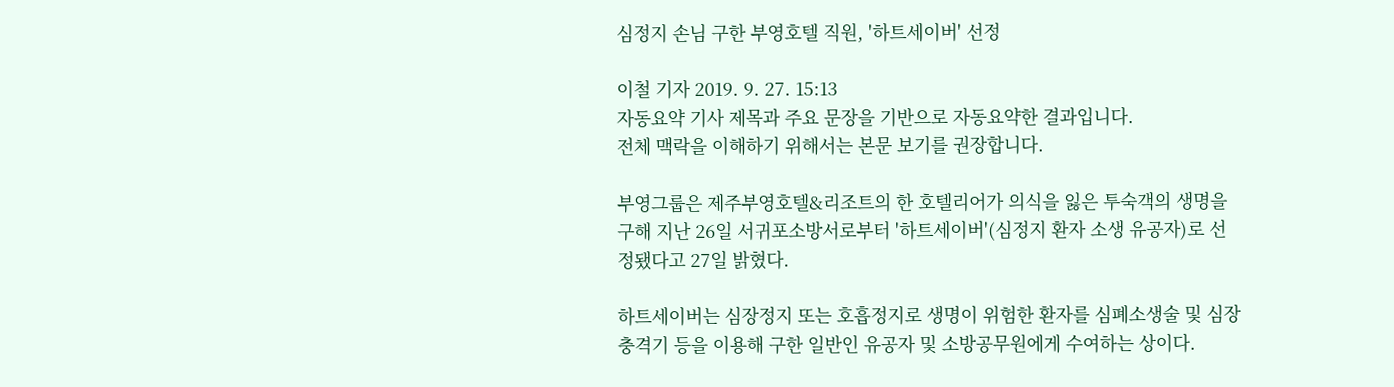심정지 손님 구한 부영호텔 직원, '하트세이버' 선정

이철 기자 2019. 9. 27. 15:13
자동요약 기사 제목과 주요 문장을 기반으로 자동요약한 결과입니다.
전체 맥락을 이해하기 위해서는 본문 보기를 권장합니다.

부영그룹은 제주부영호텔&리조트의 한 호텔리어가 의식을 잃은 투숙객의 생명을 구해 지난 26일 서귀포소방서로부터 '하트세이버'(심정지 환자 소생 유공자)로 선정됐다고 27일 밝혔다.

하트세이버는 심장정지 또는 호흡정지로 생명이 위험한 환자를 심폐소생술 및 심장충격기 등을 이용해 구한 일반인 유공자 및 소방공무원에게 수여하는 상이다.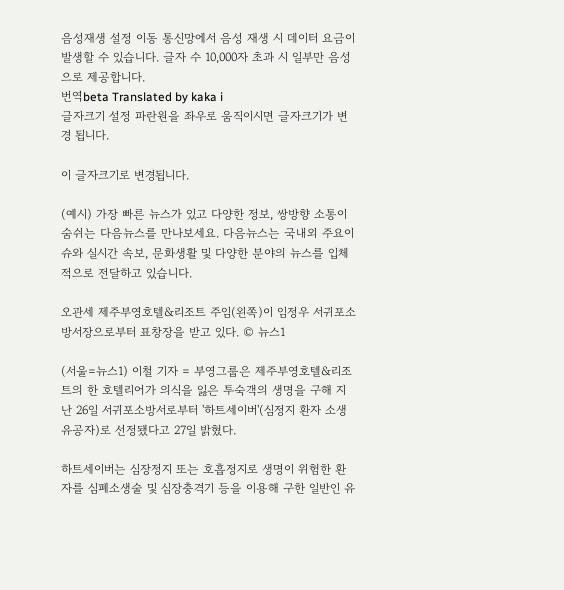음성재생 설정 이동 통신망에서 음성 재생 시 데이터 요금이 발생할 수 있습니다. 글자 수 10,000자 초과 시 일부만 음성으로 제공합니다.
번역beta Translated by kaka i
글자크기 설정 파란원을 좌우로 움직이시면 글자크기가 변경 됩니다.

이 글자크기로 변경됩니다.

(예시) 가장 빠른 뉴스가 있고 다양한 정보, 쌍방향 소통이 숨쉬는 다음뉴스를 만나보세요. 다음뉴스는 국내외 주요이슈와 실시간 속보, 문화생활 및 다양한 분야의 뉴스를 입체적으로 전달하고 있습니다.

오관세 제주부영호텔&리조트 주임(왼쪽)이 임정우 서귀포소방서장으로부터 표창장을 받고 있다. © 뉴스1

(서울=뉴스1) 이철 기자 = 부영그룹은 제주부영호텔&리조트의 한 호텔리어가 의식을 잃은 투숙객의 생명을 구해 지난 26일 서귀포소방서로부터 '하트세이버'(심정지 환자 소생 유공자)로 선정됐다고 27일 밝혔다.

하트세이버는 심장정지 또는 호흡정지로 생명이 위험한 환자를 심폐소생술 및 심장충격기 등을 이용해 구한 일반인 유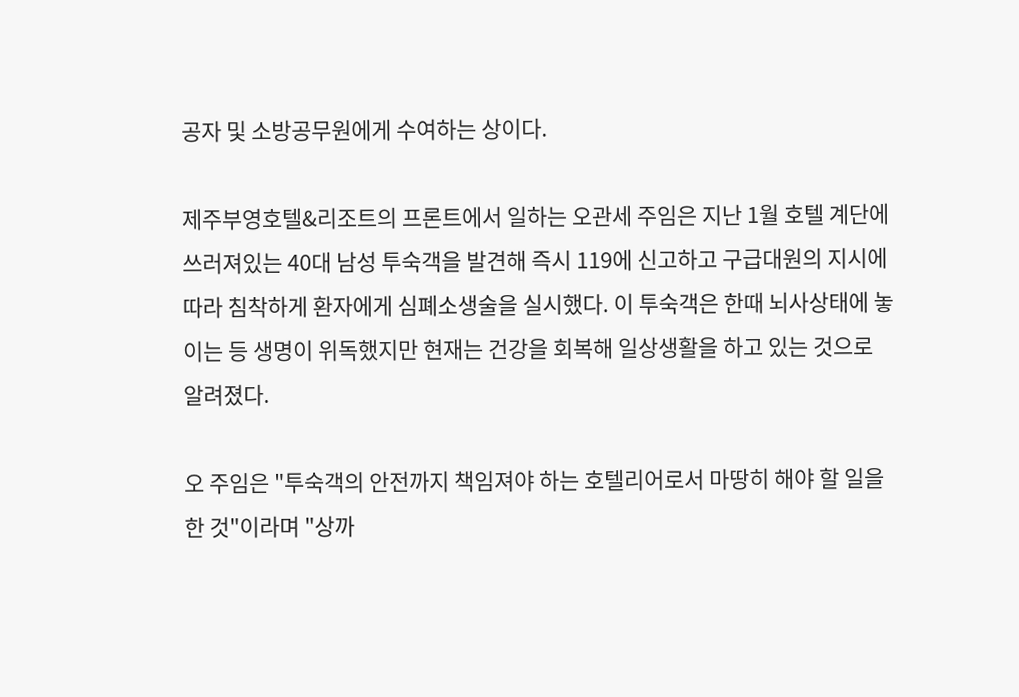공자 및 소방공무원에게 수여하는 상이다.

제주부영호텔&리조트의 프론트에서 일하는 오관세 주임은 지난 1월 호텔 계단에 쓰러져있는 40대 남성 투숙객을 발견해 즉시 119에 신고하고 구급대원의 지시에 따라 침착하게 환자에게 심폐소생술을 실시했다. 이 투숙객은 한때 뇌사상태에 놓이는 등 생명이 위독했지만 현재는 건강을 회복해 일상생활을 하고 있는 것으로 알려졌다.

오 주임은 "투숙객의 안전까지 책임져야 하는 호텔리어로서 마땅히 해야 할 일을 한 것"이라며 "상까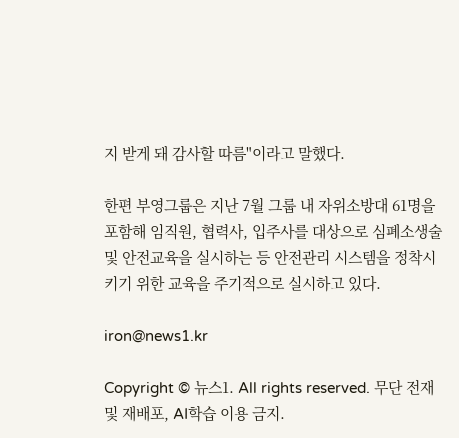지 받게 돼 감사할 따름"이라고 말했다.

한편 부영그룹은 지난 7월 그룹 내 자위소방대 61명을 포함해 임직원, 협력사, 입주사를 대상으로 심폐소생술 및 안전교육을 실시하는 등 안전관리 시스템을 정착시키기 위한 교육을 주기적으로 실시하고 있다.

iron@news1.kr

Copyright © 뉴스1. All rights reserved. 무단 전재 및 재배포, AI학습 이용 금지.